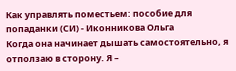Как управлять поместьем: пособие для попаданки (СИ) - Иконникова Ольга
Когда она начинает дышать самостоятельно, я отползаю в сторону. Я –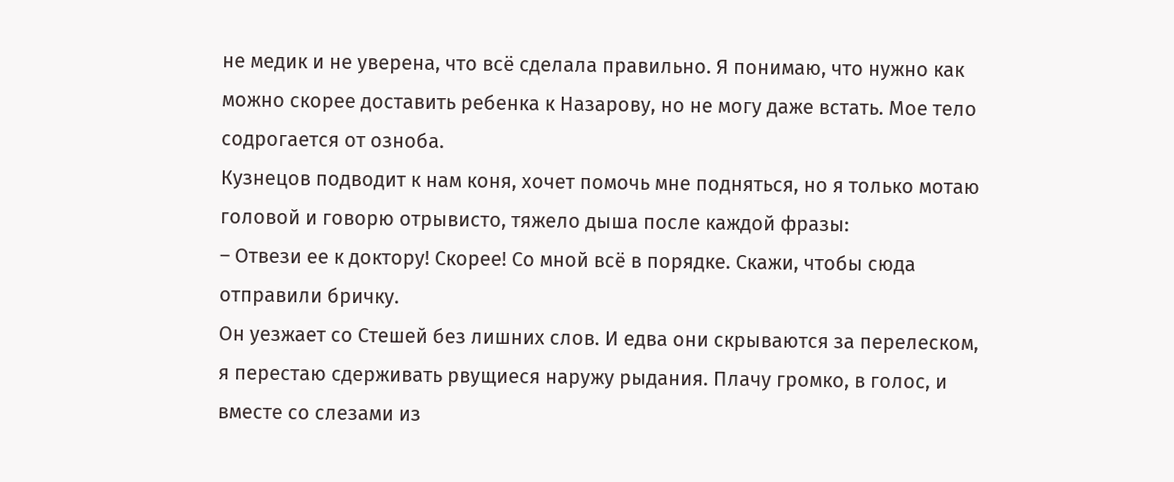не медик и не уверена, что всё сделала правильно. Я понимаю, что нужно как можно скорее доставить ребенка к Назарову, но не могу даже встать. Мое тело содрогается от озноба.
Кузнецов подводит к нам коня, хочет помочь мне подняться, но я только мотаю головой и говорю отрывисто, тяжело дыша после каждой фразы:
– Отвези ее к доктору! Скорее! Со мной всё в порядке. Скажи, чтобы сюда отправили бричку.
Он уезжает со Стешей без лишних слов. И едва они скрываются за перелеском, я перестаю сдерживать рвущиеся наружу рыдания. Плачу громко, в голос, и вместе со слезами из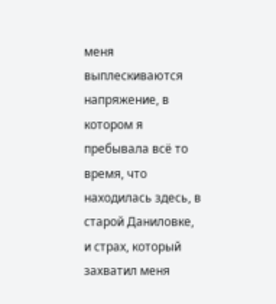меня выплескиваются напряжение, в котором я пребывала всё то время, что находилась здесь, в старой Даниловке, и страх, который захватил меня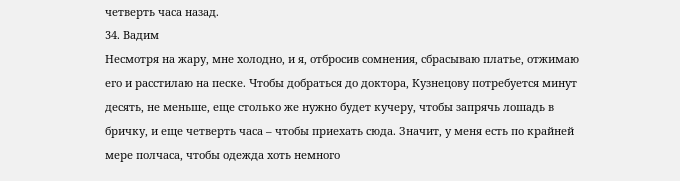четверть часа назад.
34. Вадим
Несмотря на жару, мне холодно, и я, отбросив сомнения, сбрасываю платье, отжимаю его и расстилаю на песке. Чтобы добраться до доктора, Кузнецову потребуется минут десять, не меньше, еще столько же нужно будет кучеру, чтобы запрячь лошадь в бричку, и еще четверть часа – чтобы приехать сюда. Значит, у меня есть по крайней мере полчаса, чтобы одежда хоть немного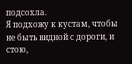подсохла.
Я подхожу к кустам, чтобы не быть видной с дороги, и стою,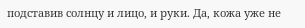подставив солнцу и лицо, и руки. Да, кожа уже не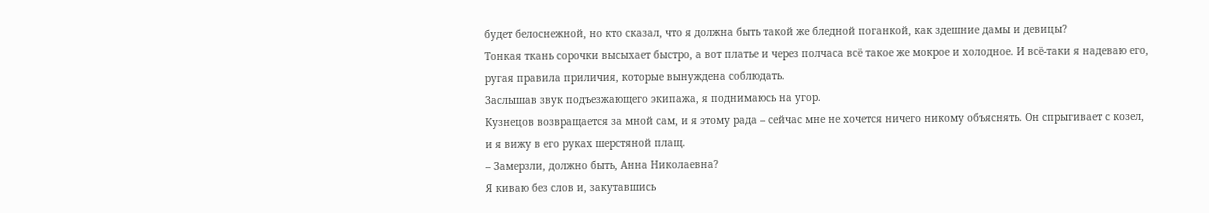будет белоснежной, но кто сказал, что я должна быть такой же бледной поганкой, как здешние дамы и девицы?
Тонкая ткань сорочки высыхает быстро, а вот платье и через полчаса всё такое же мокрое и холодное. И всё-таки я надеваю его, ругая правила приличия, которые вынуждена соблюдать.
Заслышав звук подъезжающего экипажа, я поднимаюсь на угор.
Кузнецов возвращается за мной сам, и я этому рада – сейчас мне не хочется ничего никому объяснять. Он спрыгивает с козел, и я вижу в его руках шерстяной плащ.
– Замерзли, должно быть, Анна Николаевна?
Я киваю без слов и, закутавшись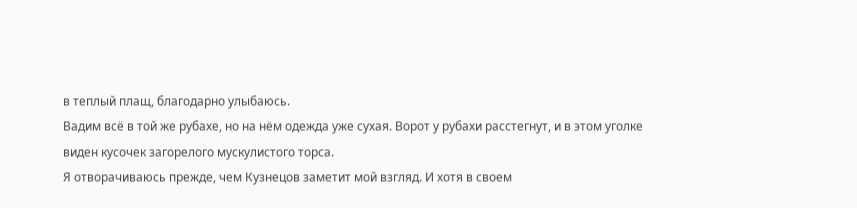в теплый плащ, благодарно улыбаюсь.
Вадим всё в той же рубахе, но на нём одежда уже сухая. Ворот у рубахи расстегнут, и в этом уголке виден кусочек загорелого мускулистого торса.
Я отворачиваюсь прежде, чем Кузнецов заметит мой взгляд. И хотя в своем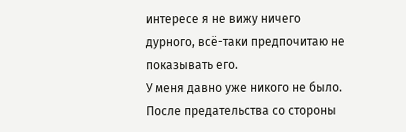интересе я не вижу ничего дурного, всё-таки предпочитаю не показывать его.
У меня давно уже никого не было. После предательства со стороны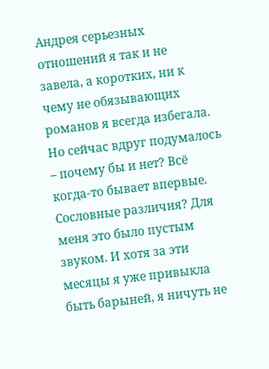Андрея серьезных отношений я так и не завела, а коротких, ни к чему не обязывающих романов я всегда избегала.
Но сейчас вдруг подумалось – почему бы и нет? Всё когда-то бывает впервые. Сословные различия? Для меня это было пустым звуком. И хотя за эти месяцы я уже привыкла быть барыней, я ничуть не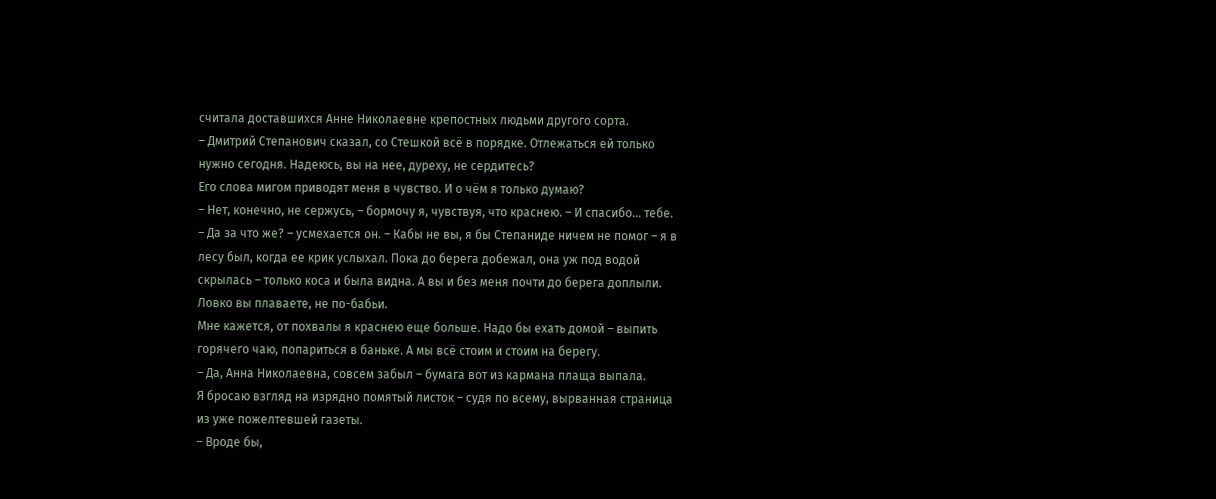считала доставшихся Анне Николаевне крепостных людьми другого сорта.
– Дмитрий Степанович сказал, со Стешкой всё в порядке. Отлежаться ей только нужно сегодня. Надеюсь, вы на нее, дуреху, не сердитесь?
Его слова мигом приводят меня в чувство. И о чём я только думаю?
– Нет, конечно, не сержусь, – бормочу я, чувствуя, что краснею. – И спасибо… тебе.
– Да за что же? – усмехается он. – Кабы не вы, я бы Степаниде ничем не помог – я в лесу был, когда ее крик услыхал. Пока до берега добежал, она уж под водой скрылась – только коса и была видна. А вы и без меня почти до берега доплыли. Ловко вы плаваете, не по-бабьи.
Мне кажется, от похвалы я краснею еще больше. Надо бы ехать домой – выпить горячего чаю, попариться в баньке. А мы всё стоим и стоим на берегу.
– Да, Анна Николаевна, совсем забыл – бумага вот из кармана плаща выпала.
Я бросаю взгляд на изрядно помятый листок – судя по всему, вырванная страница из уже пожелтевшей газеты.
– Вроде бы,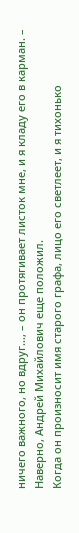ничего важного, но вдруг…, – он протягивает листок мне, и я кладу его в карман. – Наверно, Андрей Михайлович еще положил.
Когда он произносит имя старого графа, лицо его светлеет, и я тихонько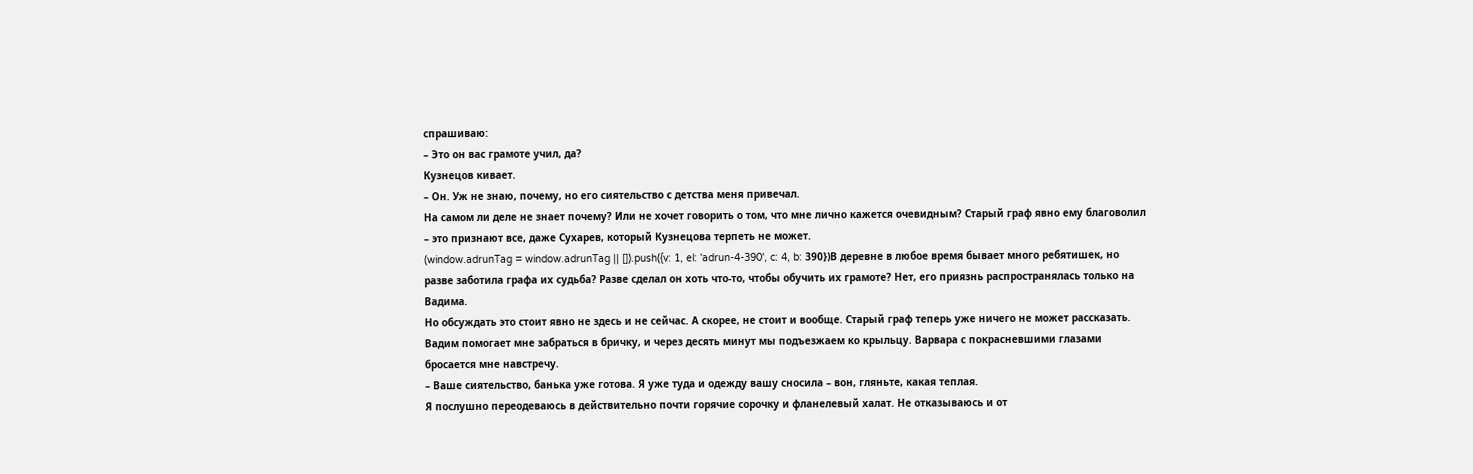спрашиваю:
– Это он вас грамоте учил, да?
Кузнецов кивает.
– Он. Уж не знаю, почему, но его сиятельство с детства меня привечал.
На самом ли деле не знает почему? Или не хочет говорить о том, что мне лично кажется очевидным? Старый граф явно ему благоволил – это признают все, даже Сухарев, который Кузнецова терпеть не может.
(window.adrunTag = window.adrunTag || []).push({v: 1, el: 'adrun-4-390', c: 4, b: 390})В деревне в любое время бывает много ребятишек, но разве заботила графа их судьба? Разве сделал он хоть что-то, чтобы обучить их грамоте? Нет, его приязнь распространялась только на Вадима.
Но обсуждать это стоит явно не здесь и не сейчас. А скорее, не стоит и вообще. Старый граф теперь уже ничего не может рассказать.
Вадим помогает мне забраться в бричку, и через десять минут мы подъезжаем ко крыльцу. Варвара с покрасневшими глазами бросается мне навстречу.
– Ваше сиятельство, банька уже готова. Я уже туда и одежду вашу сносила – вон, гляньте, какая теплая.
Я послушно переодеваюсь в действительно почти горячие сорочку и фланелевый халат. Не отказываюсь и от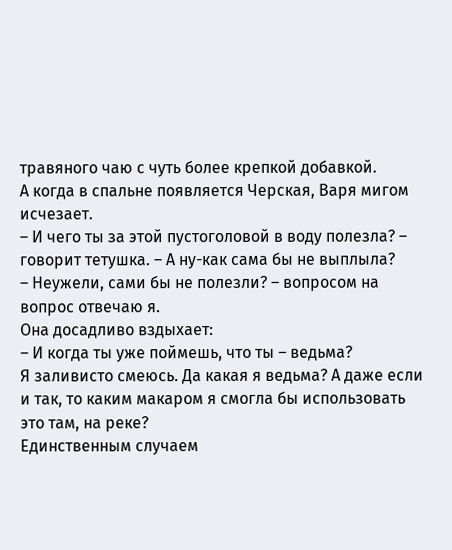травяного чаю с чуть более крепкой добавкой.
А когда в спальне появляется Черская, Варя мигом исчезает.
– И чего ты за этой пустоголовой в воду полезла? – говорит тетушка. – А ну-как сама бы не выплыла?
– Неужели, сами бы не полезли? – вопросом на вопрос отвечаю я.
Она досадливо вздыхает:
– И когда ты уже поймешь, что ты – ведьма?
Я заливисто смеюсь. Да какая я ведьма? А даже если и так, то каким макаром я смогла бы использовать это там, на реке?
Единственным случаем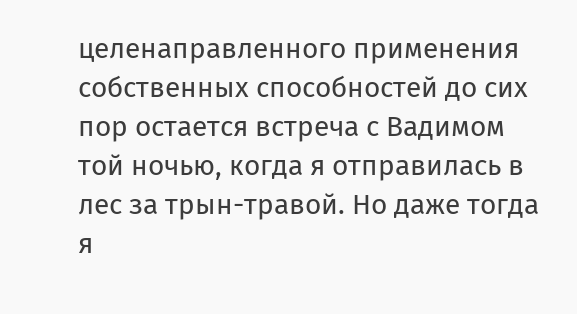целенаправленного применения собственных способностей до сих пор остается встреча с Вадимом той ночью, когда я отправилась в лес за трын-травой. Но даже тогда я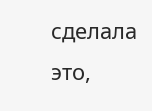сделала это,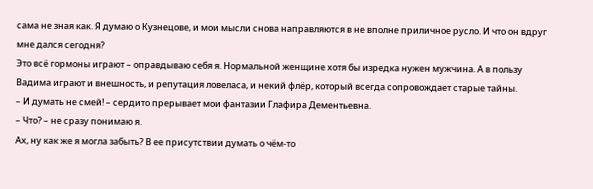сама не зная как. Я думаю о Кузнецове, и мои мысли снова направляются в не вполне приличное русло. И что он вдруг мне дался сегодня?
Это всё гормоны играют – оправдываю себя я. Нормальной женщине хотя бы изредка нужен мужчина. А в пользу Вадима играют и внешность, и репутация ловеласа, и некий флёр, который всегда сопровождает старые тайны.
– И думать не смей! – сердито прерывает мои фантазии Глафира Дементьевна.
– Что? – не сразу понимаю я.
Ах, ну как же я могла забыть? В ее присутствии думать о чём-то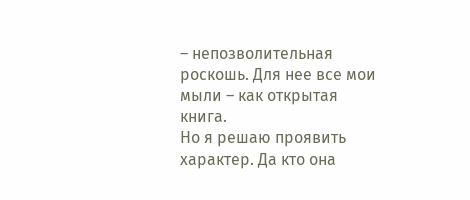– непозволительная роскошь. Для нее все мои мыли – как открытая книга.
Но я решаю проявить характер. Да кто она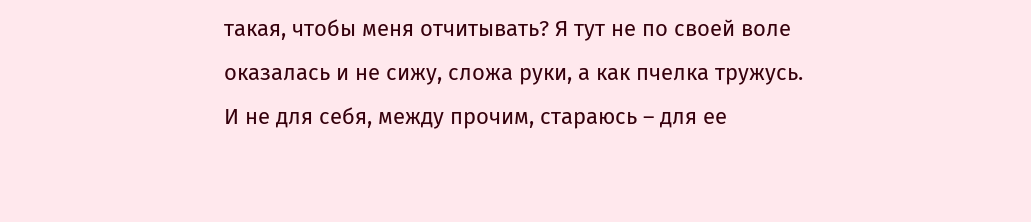такая, чтобы меня отчитывать? Я тут не по своей воле оказалась и не сижу, сложа руки, а как пчелка тружусь. И не для себя, между прочим, стараюсь – для ее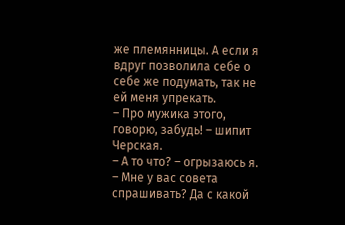же племянницы. А если я вдруг позволила себе о себе же подумать, так не ей меня упрекать.
– Про мужика этого, говорю, забудь! – шипит Черская.
– А то что? – огрызаюсь я. – Мне у вас совета спрашивать? Да с какой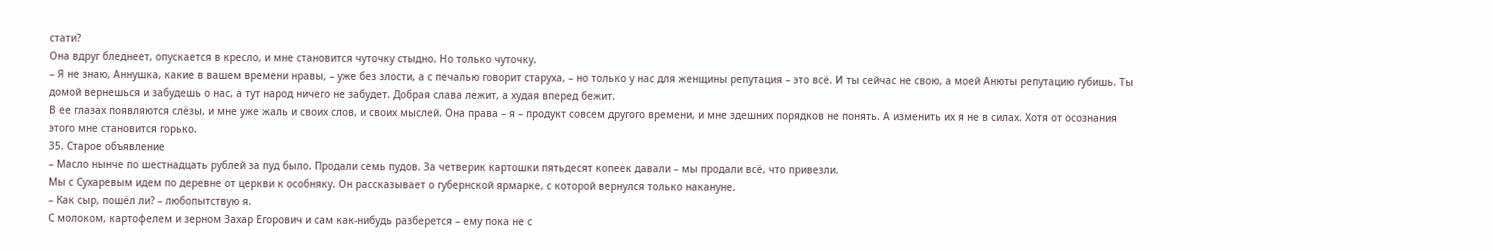стати?
Она вдруг бледнеет, опускается в кресло, и мне становится чуточку стыдно. Но только чуточку.
– Я не знаю, Аннушка, какие в вашем времени нравы, – уже без злости, а с печалью говорит старуха, – но только у нас для женщины репутация – это всё. И ты сейчас не свою, а моей Анюты репутацию губишь. Ты домой вернешься и забудешь о нас, а тут народ ничего не забудет. Добрая слава лежит, а худая вперед бежит.
В ее глазах появляются слёзы, и мне уже жаль и своих слов, и своих мыслей. Она права – я – продукт совсем другого времени, и мне здешних порядков не понять. А изменить их я не в силах. Хотя от осознания этого мне становится горько.
35. Старое объявление
– Масло нынче по шестнадцать рублей за пуд было. Продали семь пудов. За четверик картошки пятьдесят копеек давали – мы продали всё, что привезли.
Мы с Сухаревым идем по деревне от церкви к особняку. Он рассказывает о губернской ярмарке, с которой вернулся только накануне.
– Как сыр, пошёл ли? – любопытствую я.
С молоком, картофелем и зерном Захар Егорович и сам как-нибудь разберется – ему пока не с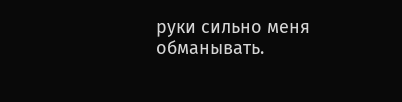руки сильно меня обманывать.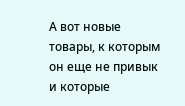А вот новые товары, к которым он еще не привык и которые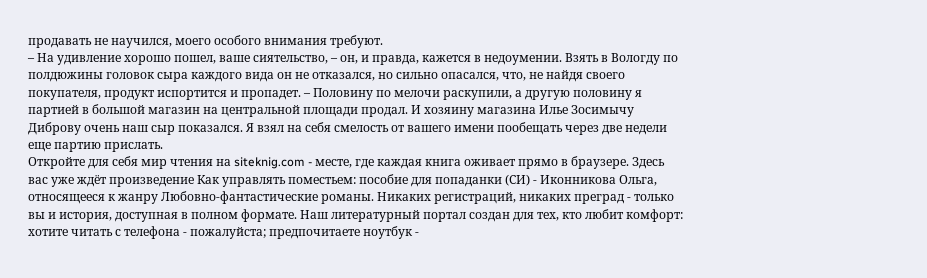продавать не научился, моего особого внимания требуют.
– На удивление хорошо пошел, ваше сиятельство, – он, и правда, кажется в недоумении. Взять в Вологду по полдюжины головок сыра каждого вида он не отказался, но сильно опасался, что, не найдя своего покупателя, продукт испортится и пропадет. – Половину по мелочи раскупили, а другую половину я партией в большой магазин на центральной площади продал. И хозяину магазина Илье Зосимычу Диброву очень наш сыр показался. Я взял на себя смелость от вашего имени пообещать через две недели еще партию прислать.
Откройте для себя мир чтения на siteknig.com - месте, где каждая книга оживает прямо в браузере. Здесь вас уже ждёт произведение Как управлять поместьем: пособие для попаданки (СИ) - Иконникова Ольга, относящееся к жанру Любовно-фантастические романы. Никаких регистраций, никаких преград - только вы и история, доступная в полном формате. Наш литературный портал создан для тех, кто любит комфорт: хотите читать с телефона - пожалуйста; предпочитаете ноутбук -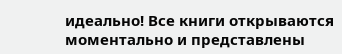идеально! Все книги открываются моментально и представлены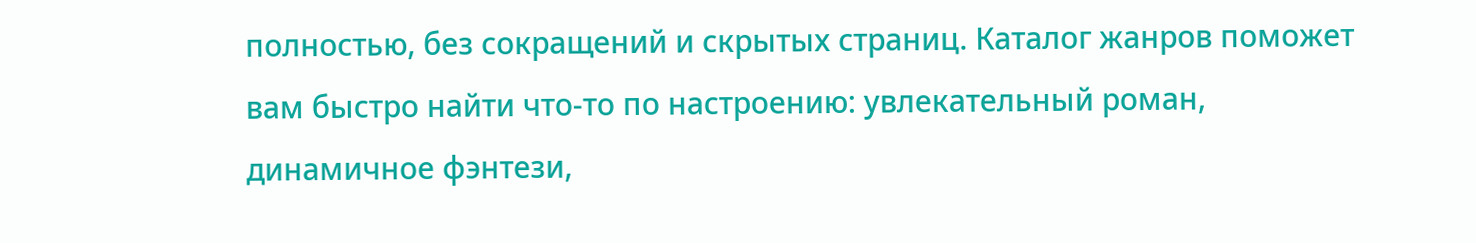полностью, без сокращений и скрытых страниц. Каталог жанров поможет вам быстро найти что-то по настроению: увлекательный роман, динамичное фэнтези,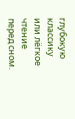глубокую классику или лёгкое чтение перед сном.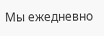Мы ежедневно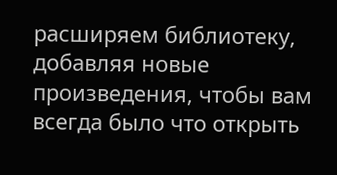расширяем библиотеку, добавляя новые произведения, чтобы вам всегда было что открыть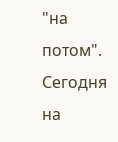"на потом". Сегодня на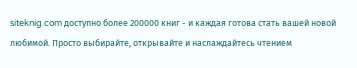siteknig.com доступно более 200000 книг - и каждая готова стать вашей новой любимой. Просто выбирайте, открывайте и наслаждайтесь чтением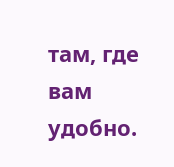там, где вам удобно.